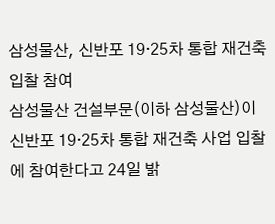삼성물산, 신반포 19·25차 통합 재건축 입찰 참여
삼성물산 건설부문(이하 삼성물산)이 신반포 19·25차 통합 재건축 사업 입찰에 참여한다고 24일 밝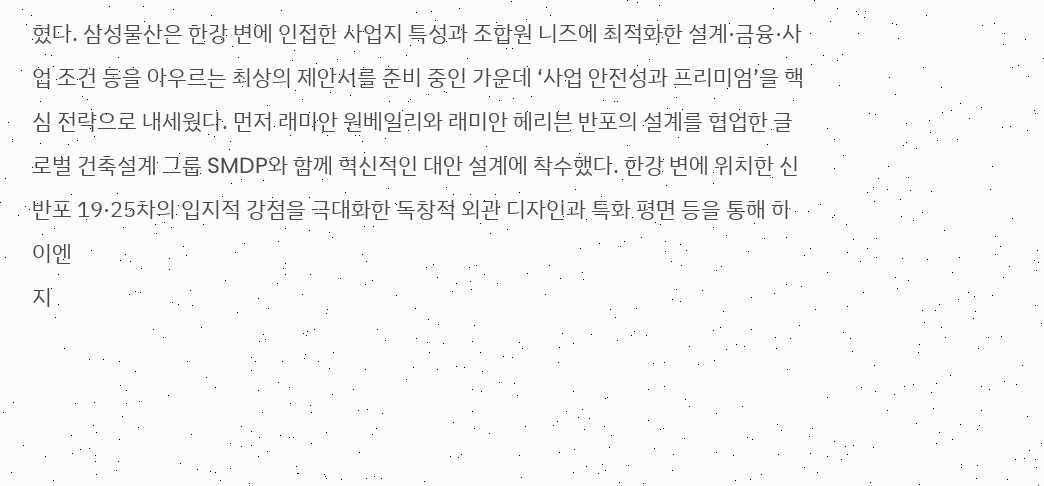혔다. 삼성물산은 한강 변에 인접한 사업지 특성과 조합원 니즈에 최적화한 설계·금융·사업 조건 등을 아우르는 최상의 제안서를 준비 중인 가운데 ‘사업 안전성과 프리미엄’을 핵심 전략으로 내세웠다. 먼저 래미안 원베일리와 래미안 헤리븐 반포의 설계를 협업한 글로벌 건축설계 그룹 SMDP와 함께 혁신적인 대안 설계에 착수했다. 한강 변에 위치한 신반포 19·25차의 입지적 강점을 극대화한 독창적 외관 디자인과 특화 평면 등을 통해 하이엔
지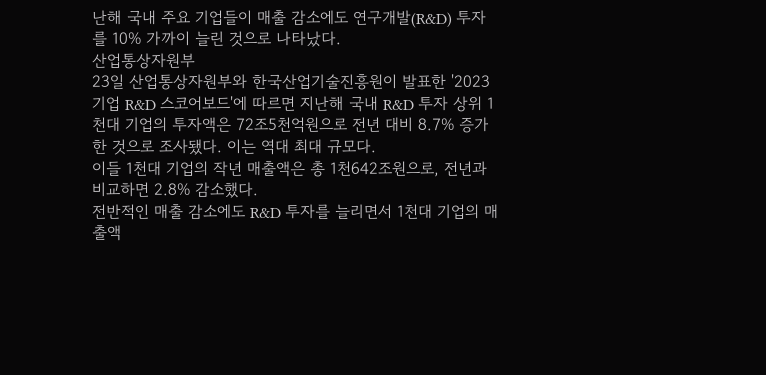난해 국내 주요 기업들이 매출 감소에도 연구개발(R&D) 투자를 10% 가까이 늘린 것으로 나타났다.
산업통상자원부
23일 산업통상자원부와 한국산업기술진흥원이 발표한 '2023 기업 R&D 스코어보드'에 따르면 지난해 국내 R&D 투자 상위 1천대 기업의 투자액은 72조5천억원으로 전년 대비 8.7% 증가한 것으로 조사됐다. 이는 역대 최대 규모다.
이들 1천대 기업의 작년 매출액은 총 1천642조원으로, 전년과 비교하면 2.8% 감소했다.
전반적인 매출 감소에도 R&D 투자를 늘리면서 1천대 기업의 매출액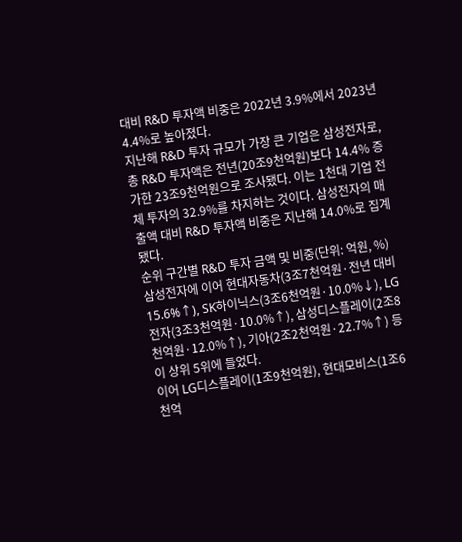대비 R&D 투자액 비중은 2022년 3.9%에서 2023년 4.4%로 높아졌다.
지난해 R&D 투자 규모가 가장 큰 기업은 삼성전자로, 총 R&D 투자액은 전년(20조9천억원)보다 14.4% 증가한 23조9천억원으로 조사됐다. 이는 1천대 기업 전체 투자의 32.9%를 차지하는 것이다. 삼성전자의 매출액 대비 R&D 투자액 비중은 지난해 14.0%로 집계됐다.
순위 구간별 R&D 투자 금액 및 비중(단위: 억원, %)
삼성전자에 이어 현대자동차(3조7천억원·전년 대비 15.6%↑), SK하이닉스(3조6천억원·10.0%↓), LG전자(3조3천억원·10.0%↑), 삼성디스플레이(2조8천억원·12.0%↑), 기아(2조2천억원·22.7%↑) 등이 상위 5위에 들었다.
이어 LG디스플레이(1조9천억원), 현대모비스(1조6천억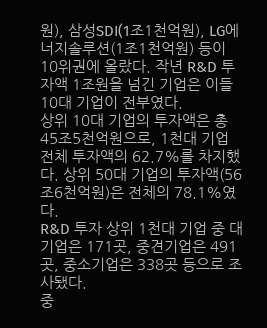원), 삼성SDI(1조1천억원), LG에너지솔루션(1조1천억원) 등이 10위권에 올랐다. 작년 R&D 투자액 1조원을 넘긴 기업은 이들 10대 기업이 전부였다.
상위 10대 기업의 투자액은 총 45조5천억원으로, 1천대 기업 전체 투자액의 62.7%를 차지했다. 상위 50대 기업의 투자액(56조6천억원)은 전체의 78.1%였다.
R&D 투자 상위 1천대 기업 중 대기업은 171곳, 중견기업은 491곳, 중소기업은 338곳 등으로 조사됐다.
중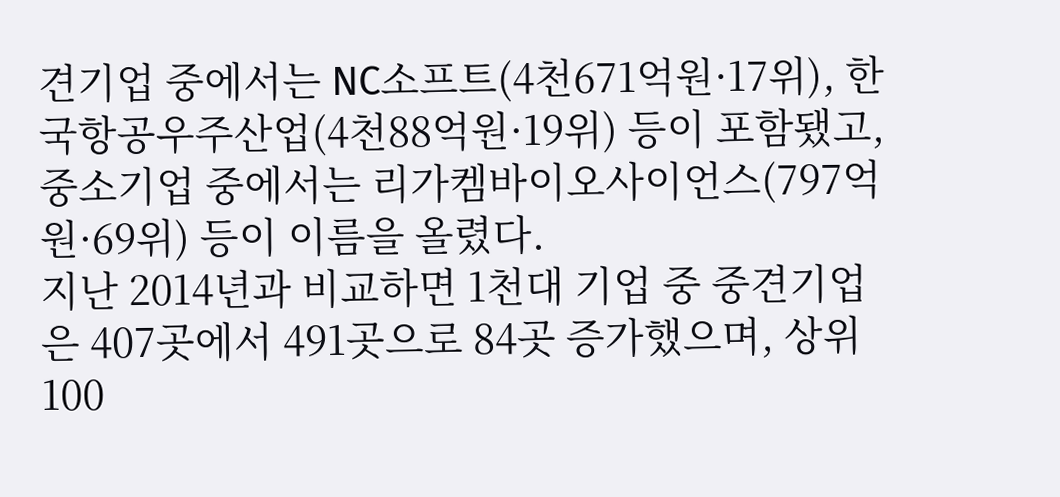견기업 중에서는 NC소프트(4천671억원·17위), 한국항공우주산업(4천88억원·19위) 등이 포함됐고, 중소기업 중에서는 리가켐바이오사이언스(797억원·69위) 등이 이름을 올렸다.
지난 2014년과 비교하면 1천대 기업 중 중견기업은 407곳에서 491곳으로 84곳 증가했으며, 상위 100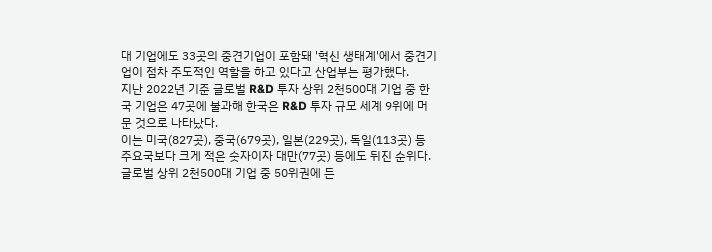대 기업에도 33곳의 중견기업이 포함돼 '혁신 생태계'에서 중견기업이 점차 주도적인 역할을 하고 있다고 산업부는 평가했다.
지난 2022년 기준 글로벌 R&D 투자 상위 2천500대 기업 중 한국 기업은 47곳에 불과해 한국은 R&D 투자 규모 세계 9위에 머문 것으로 나타났다.
이는 미국(827곳), 중국(679곳), 일본(229곳), 독일(113곳) 등 주요국보다 크게 적은 숫자이자 대만(77곳) 등에도 뒤진 순위다.
글로벌 상위 2천500대 기업 중 50위권에 든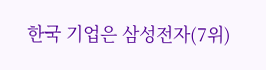한국 기업은 삼성전자(7위)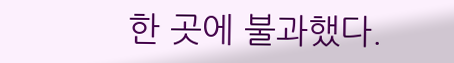한 곳에 불과했다.